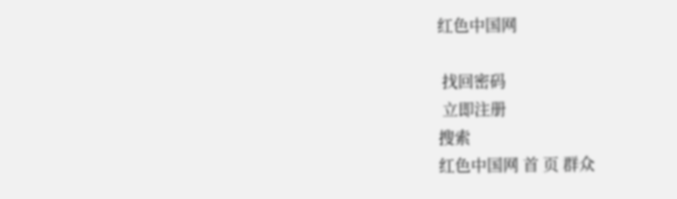红色中国网

 找回密码
 立即注册
搜索
红色中国网 首 页 群众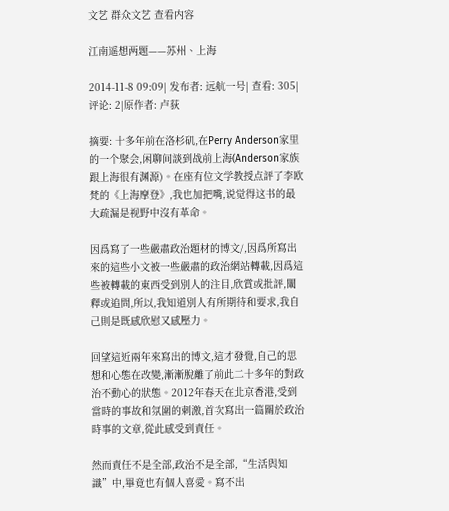文艺 群众文艺 查看内容

江南遥想两题——苏州、上海

2014-11-8 09:09| 发布者: 远航一号| 查看: 305| 评论: 2|原作者: 卢荻

摘要: 十多年前在洛杉矶,在Perry Anderson家里的一个聚会,闲聊间談到战前上海(Anderson家族跟上海很有渊源)。在座有位文学教授点評了李欧梵的《上海摩登》,我也加把嘴,说觉得这书的最大疏漏是视野中沒有革命。

因爲寫了一些嚴肅政治題材的博文/,因爲所寫出來的這些小文被一些嚴肅的政治網站轉載,因爲這些被轉載的東西受到別人的注目,欣賞或批評,闡釋或追問,所以,我知道別人有所期待和要求,我自己則是既感欣慰又感壓力。

回望這近兩年來寫出的博文,這才發覺,自己的思想和心態在改變,漸漸脫離了前此二十多年的對政治不動心的狀態。2012年春天在北京香港,受到當時的事故和氛圍的刺激,首次寫出一篇關於政治時事的文章,從此感受到責任。

然而責任不是全部,政治不是全部,“生活與知識”中,畢竟也有個人喜愛。寫不出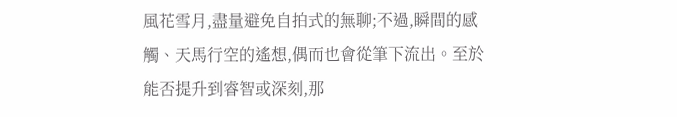風花雪月,盡量避免自拍式的無聊;不過,瞬間的感觸、天馬行空的遙想,偶而也會從筆下流出。至於能否提升到睿智或深刻,那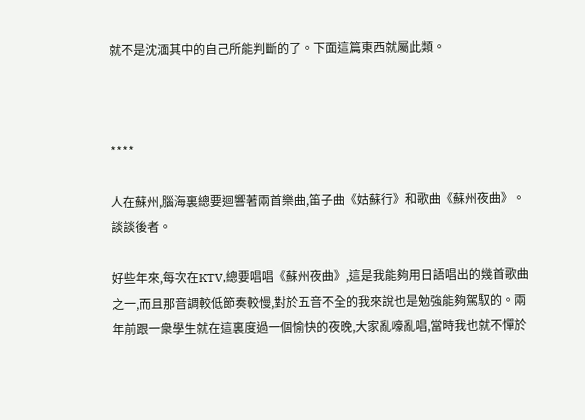就不是沈湎其中的自己所能判斷的了。下面這篇東西就屬此類。



****

人在蘇州,腦海裏總要迴響著兩首樂曲,笛子曲《姑蘇行》和歌曲《蘇州夜曲》。談談後者。

好些年來,每次在KTV,總要唱唱《蘇州夜曲》,這是我能夠用日語唱出的幾首歌曲之一,而且那音調較低節奏較慢,對於五音不全的我來說也是勉強能夠駕馭的。兩年前跟一衆學生就在這裏度過一個愉快的夜晚,大家亂嚎亂唱,當時我也就不憚於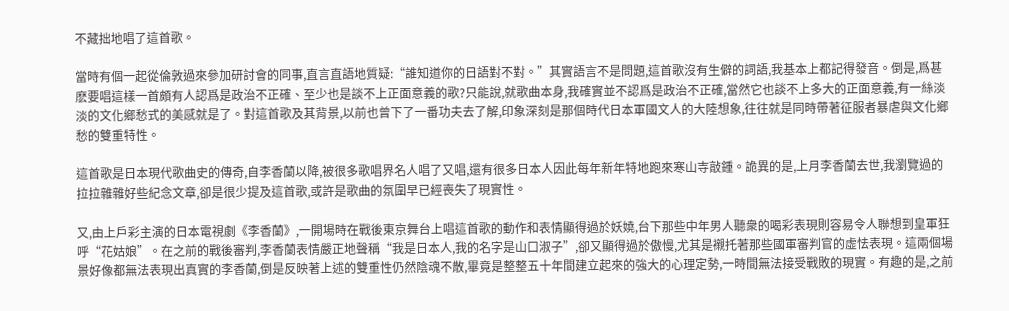不藏拙地唱了這首歌。

當時有個一起從倫敦過來參加研討會的同事,直言直語地質疑:“誰知道你的日語對不對。”其實語言不是問題,這首歌沒有生僻的詞語,我基本上都記得發音。倒是,爲甚麽要唱這樣一首頗有人認爲是政治不正確、至少也是談不上正面意義的歌?只能說,就歌曲本身,我確實並不認爲是政治不正確,當然它也談不上多大的正面意義,有一絲淡淡的文化鄉愁式的美感就是了。對這首歌及其背景,以前也曾下了一番功夫去了解,印象深刻是那個時代日本軍國文人的大陸想象,往往就是同時帶著征服者暴虐與文化鄉愁的雙重特性。

這首歌是日本現代歌曲史的傳奇,自李香蘭以降,被很多歌唱界名人唱了又唱,還有很多日本人因此每年新年特地跑來寒山寺敲鍾。詭異的是,上月李香蘭去世,我瀏覽過的拉拉雜雜好些紀念文章,卻是很少提及這首歌,或許是歌曲的氛圍早已經喪失了現實性。

又,由上戶彩主演的日本電視劇《李香蘭》,一開場時在戰後東京舞台上唱這首歌的動作和表情顯得過於妖嬈,台下那些中年男人聽衆的喝彩表現則容易令人聯想到皇軍狂呼“花姑娘”。在之前的戰後審判,李香蘭表情嚴正地聲稱“我是日本人,我的名字是山口淑子”,卻又顯得過於傲慢,尤其是襯托著那些國軍審判官的虛怯表現。這兩個場景好像都無法表現出真實的李香蘭,倒是反映著上述的雙重性仍然陰魂不散,畢竟是整整五十年間建立起來的強大的心理定勢,一時間無法接受戰敗的現實。有趣的是,之前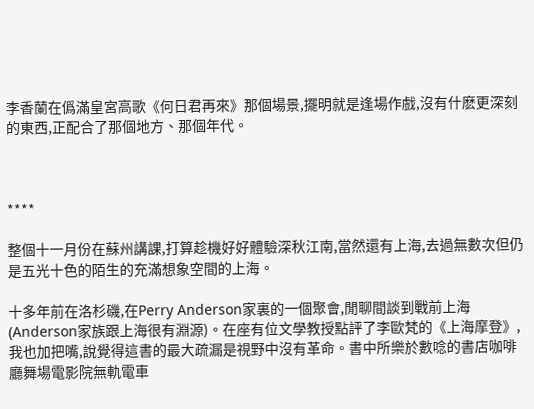李香蘭在僞滿皇宮高歌《何日君再來》那個場景,擺明就是逢場作戲,沒有什麽更深刻的東西,正配合了那個地方、那個年代。



****

整個十一月份在蘇州講課,打算趁機好好體驗深秋江南,當然還有上海,去過無數次但仍是五光十色的陌生的充滿想象空間的上海。

十多年前在洛杉磯,在Perry Anderson家裏的一個聚會,閒聊間談到戰前上海(Anderson家族跟上海很有淵源)。在座有位文學教授點評了李歐梵的《上海摩登》,我也加把嘴,說覺得這書的最大疏漏是視野中沒有革命。書中所樂於數唸的書店咖啡廳舞場電影院無軌電車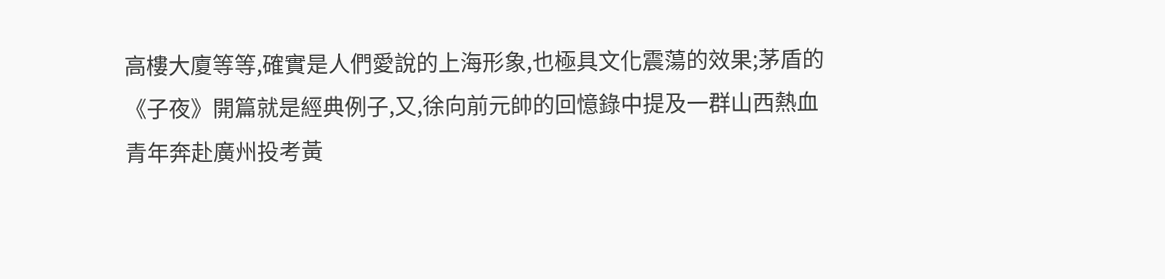高樓大廈等等,確實是人們愛說的上海形象,也極具文化震蕩的效果;茅盾的《子夜》開篇就是經典例子,又,徐向前元帥的回憶錄中提及一群山西熱血青年奔赴廣州投考黃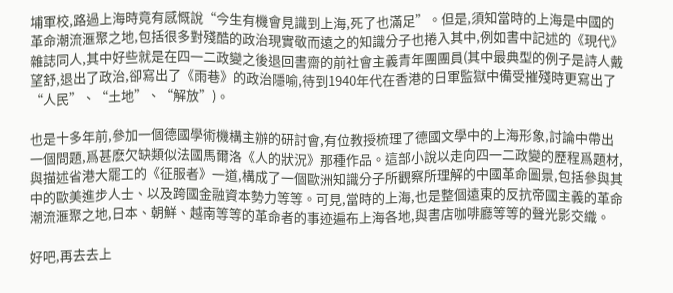埔軍校,路過上海時竟有感慨說“今生有機會見識到上海,死了也滿足”。但是,須知當時的上海是中國的革命潮流滙聚之地,包括很多對殘酷的政治現實敬而遠之的知識分子也捲入其中,例如書中記述的《現代》雜誌同人,其中好些就是在四一二政變之後退回書齋的前社會主義青年團團員(其中最典型的例子是詩人戴望舒,退出了政治,卻寫出了《雨巷》的政治隱喻,待到1940年代在香港的日軍監獄中備受摧殘時更寫出了“人民”、“土地”、“解放”)。

也是十多年前,參加一個德國學術機構主辦的研討會,有位教授梳理了德國文學中的上海形象,討論中帶出一個問題,爲甚麽欠缺類似法國馬爾洛《人的狀況》那種作品。這部小說以走向四一二政變的歷程爲題材,與描述省港大罷工的《征服者》一道,構成了一個歐洲知識分子所觀察所理解的中國革命圖景,包括參與其中的歐美進步人士、以及跨國金融資本勢力等等。可見,當時的上海,也是整個遠東的反抗帝國主義的革命潮流滙聚之地,日本、朝鮮、越南等等的革命者的事迹遍布上海各地,與書店咖啡廳等等的聲光影交織。

好吧,再去去上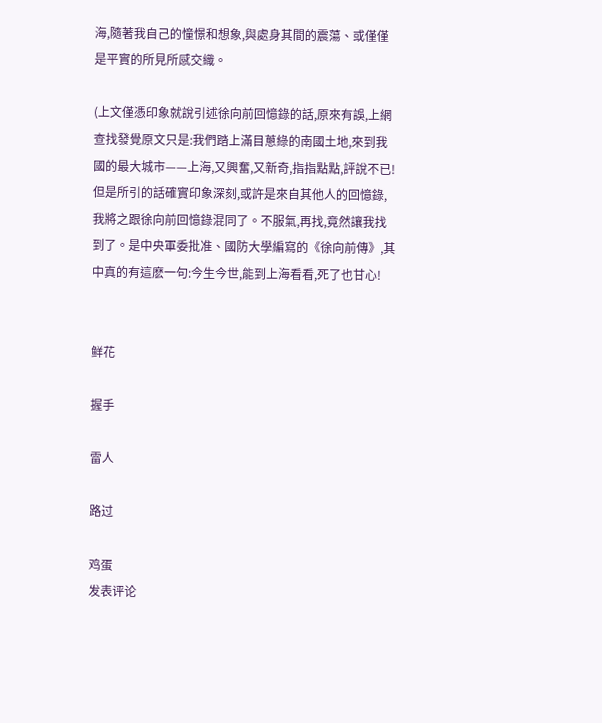海,隨著我自己的憧憬和想象,與處身其間的震蕩、或僅僅是平實的所見所感交織。

(上文僅憑印象就說引述徐向前回憶錄的話,原來有誤,上網查找發覺原文只是:我們踏上滿目蔥綠的南國土地,來到我國的最大城市——上海,又興奮,又新奇,指指點點,評說不已! 但是所引的話確實印象深刻,或許是來自其他人的回憶錄,我將之跟徐向前回憶錄混同了。不服氣,再找,竟然讓我找到了。是中央軍委批准、國防大學編寫的《徐向前傳》,其中真的有這麽一句:今生今世,能到上海看看,死了也甘心!


鲜花

握手

雷人

路过

鸡蛋
发表评论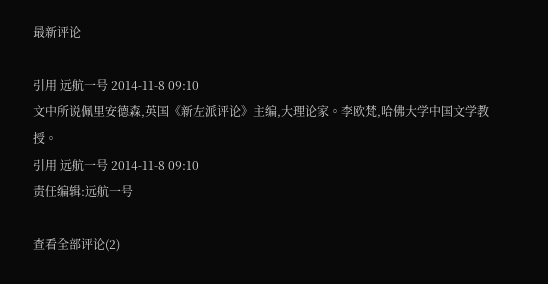最新评论

引用 远航一号 2014-11-8 09:10
文中所说佩里安德森,英国《新左派评论》主编,大理论家。李欧梵,哈佛大学中国文学教授。
引用 远航一号 2014-11-8 09:10
责任编辑:远航一号

查看全部评论(2)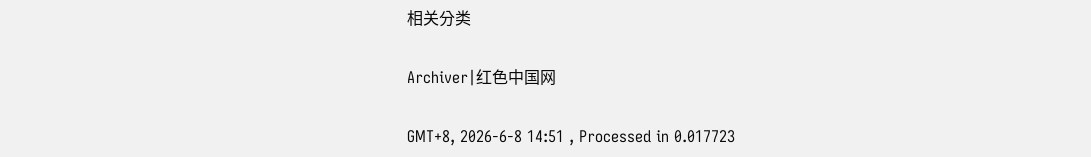相关分类

Archiver|红色中国网

GMT+8, 2026-6-8 14:51 , Processed in 0.017723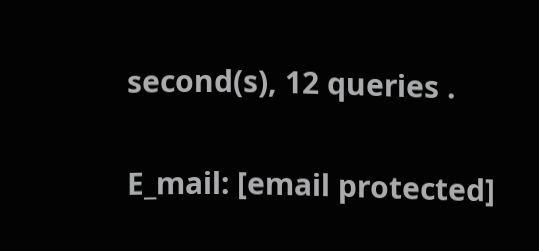second(s), 12 queries .

E_mail: [email protected]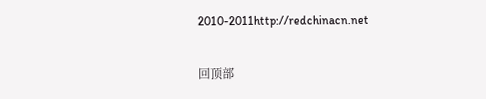2010-2011http://redchinacn.net

回顶部